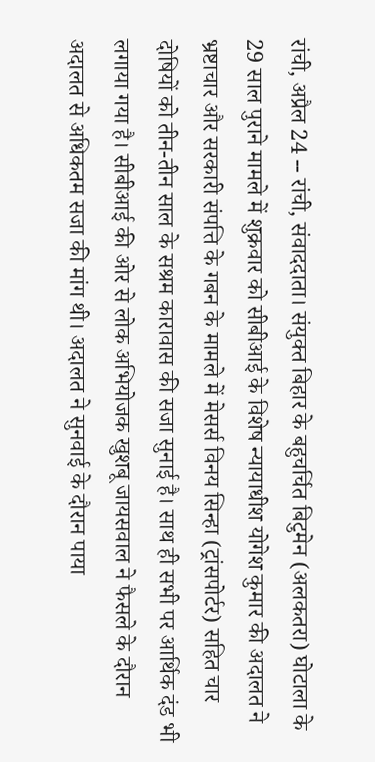रांची, अप्रैल 24 -- रांची, संवाददाता। संयुक्त बिहार के बहुचर्चित बिटुमेन (अलकतरा) घोटाला के 29 साल पुराने मामले में शुक्रवार को सीबीआई के विशेष न्यायाधीश योगेश कुमार की अदालत ने भ्रष्टाचार और सरकारी संपत्ति के गबन के मामले में मेसर्स विनय सिन्हा (ट्रांसपोर्टर) सहित चार दोषियों को तीन-तीन साल के सश्रम कारावास की सजा सुनाई है। साथ ही सभी पर आर्थिक दंड भी लगाया गया है। सीबीआई की ओर से लोक अभियोजक खुशबू जायसवाल ने फैसले के दौरान अदालत से अधिकतम सजा की मांग थी। अदालत ने सुनवाई के दौरान पाया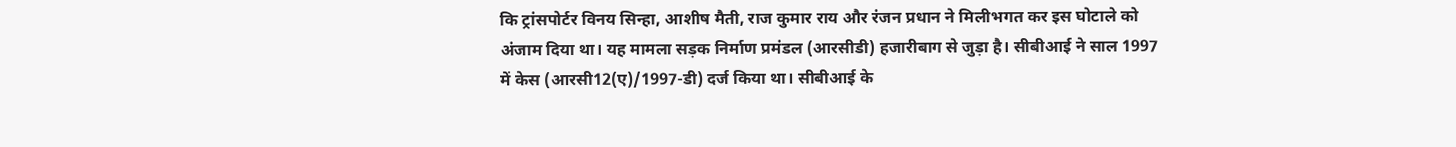कि ट्रांसपोर्टर विनय सिन्हा, आशीष मैती, राज कुमार राय और रंजन प्रधान ने मिलीभगत कर इस घोटाले को अंजाम दिया था। यह मामला सड़क निर्माण प्रमंडल (आरसीडी) हजारीबाग से जुड़ा है। सीबीआई ने साल 1997 में केस (आरसी12(ए)/1997-डी) दर्ज किया था। सीबीआई के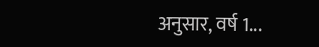अनुसार, वर्ष 1...